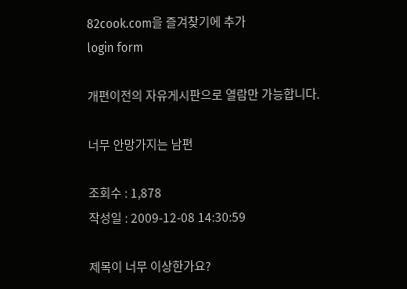82cook.com을 즐겨찾기에 추가
login form

개편이전의 자유게시판으로 열람만 가능합니다.

너무 안망가지는 남편

조회수 : 1,878
작성일 : 2009-12-08 14:30:59

제목이 너무 이상한가요?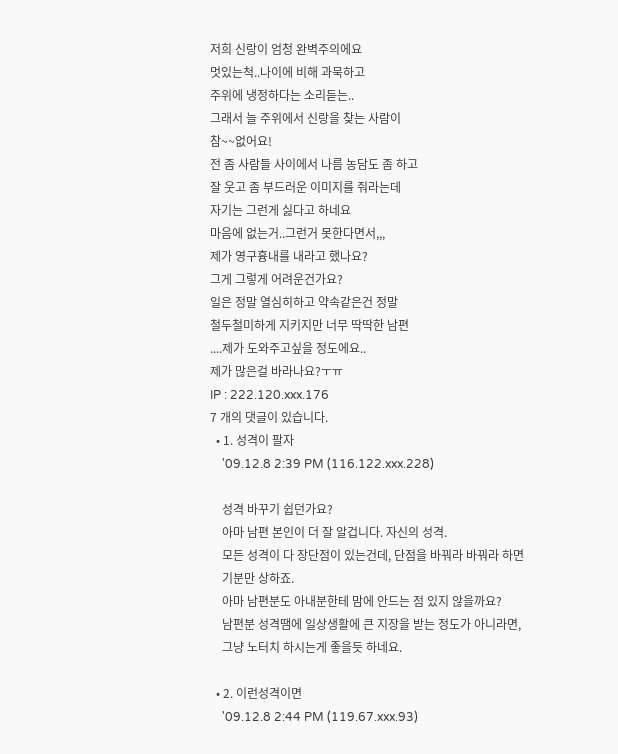저희 신랑이 엄청 완벽주의에요
멋있는척..나이에 비해 과묵하고
주위에 냉정하다는 소리듣는..
그래서 늘 주위에서 신랑을 찾는 사람이
참~~없어요!
전 좀 사람들 사이에서 나름 농담도 좀 하고
잘 웃고 좀 부드러운 이미지를 줘라는데
자기는 그런게 싫다고 하네요
마음에 없는거..그런거 못한다면서,,,
제가 영구흉내를 내라고 했나요?
그게 그렇게 어려운건가요?
일은 정말 열심히하고 약속같은건 정말
철두철미하게 지키지만 너무 딱딱한 남편
....제가 도와주고싶을 정도에요..
제가 많은걸 바라나요?ㅜㅠ
IP : 222.120.xxx.176
7 개의 댓글이 있습니다.
  • 1. 성격이 팔자
    '09.12.8 2:39 PM (116.122.xxx.228)

    성격 바꾸기 쉽던가요?
    아마 남편 본인이 더 잘 알겁니다. 자신의 성격.
    모든 성격이 다 장단점이 있는건데, 단점을 바꿔라 바꿔라 하면
    기분만 상하죠.
    아마 남편분도 아내분한테 맘에 안드는 점 있지 않을까요?
    남편분 성격땜에 일상생활에 큰 지장을 받는 정도가 아니라면,
    그냥 노터치 하시는게 좋을듯 하네요.

  • 2. 이런성격이면
    '09.12.8 2:44 PM (119.67.xxx.93)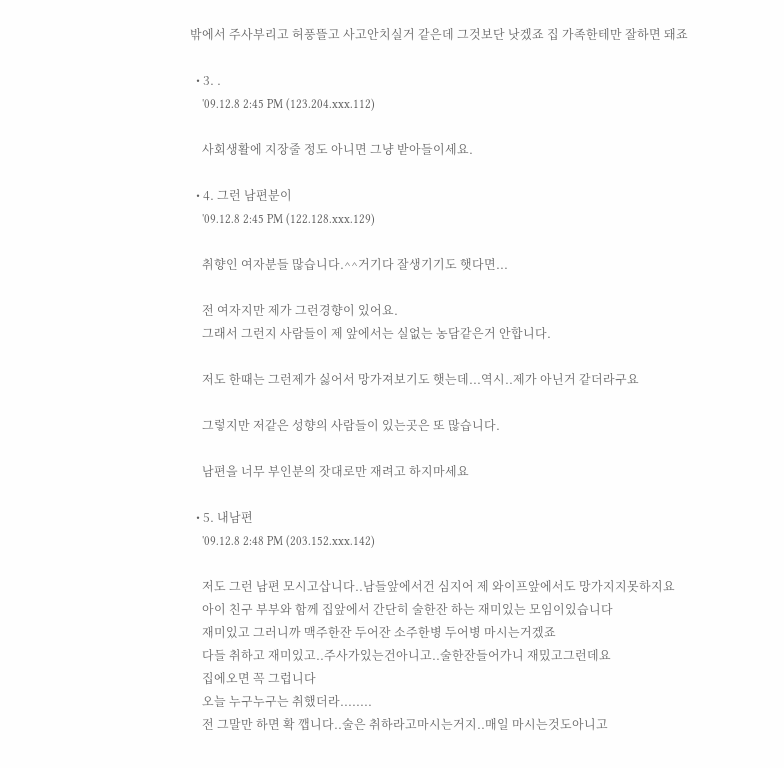밖에서 주사부리고 허풍뜰고 사고안치실거 같은데 그것보단 낫겠죠 집 가족한테만 잘하면 돼죠

  • 3. .
    '09.12.8 2:45 PM (123.204.xxx.112)

    사회생활에 지장줄 정도 아니면 그냥 받아들이세요.

  • 4. 그런 남편분이
    '09.12.8 2:45 PM (122.128.xxx.129)

    취향인 여자분들 많습니다.^^거기다 잘생기기도 햇다면...

    전 여자지만 제가 그런경향이 있어요.
    그래서 그런지 사람들이 제 앞에서는 실없는 농담같은거 안합니다.

    저도 한때는 그런제가 싫어서 망가져보기도 햇는데...역시..제가 아닌거 같더라구요

    그렇지만 저같은 성향의 사람들이 있는곳은 또 많습니다.

    남편을 너무 부인분의 잣대로만 재려고 하지마세요

  • 5. 내남편
    '09.12.8 2:48 PM (203.152.xxx.142)

    저도 그런 남편 모시고삽니다..남들앞에서건 심지어 제 와이프앞에서도 망가지지못하지요
    아이 친구 부부와 함께 집앞에서 간단히 술한잔 하는 재미있는 모임이있습니다
    재미있고 그러니까 맥주한잔 두어잔 소주한병 두어병 마시는거겠죠
    다들 취하고 재미있고..주사가있는건아니고..술한잔들어가니 재밌고그런데요
    집에오면 꼭 그럽니다
    오늘 누구누구는 취했더라........
    전 그말만 하면 확 깹니다..술은 취하라고마시는거지..매일 마시는것도아니고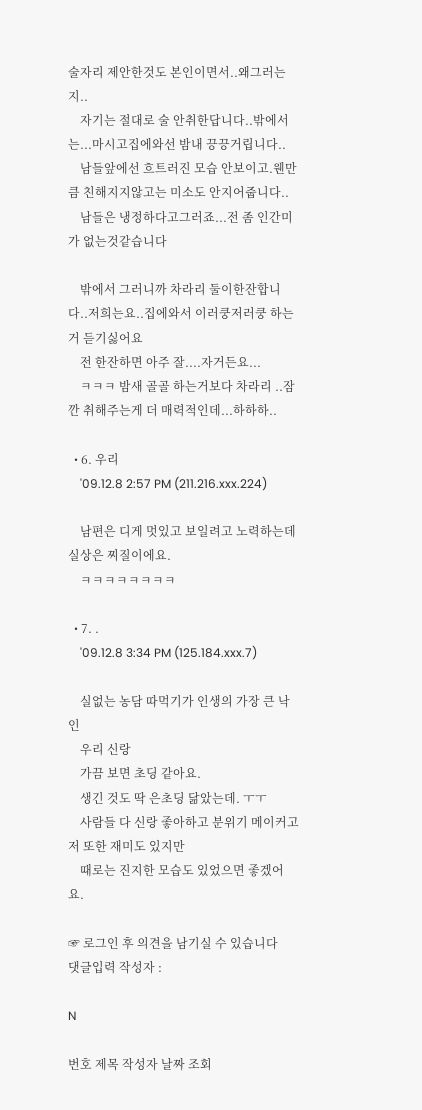술자리 제안한것도 본인이면서..왜그러는지..
    자기는 절대로 술 안취한답니다..밖에서는...마시고집에와선 밤내 끙끙거립니다..
    남들앞에선 흐트러진 모습 안보이고.웬만큼 친해지지않고는 미소도 안지어줍니다..
    남들은 냉정하다고그러죠...전 좀 인간미가 없는것같습니다

    밖에서 그러니까 차라리 둘이한잔합니다..저희는요..집에와서 이러쿵저러쿵 하는거 듣기싫어요
    전 한잔하면 아주 잘....자거든요...
    ㅋㅋㅋ 밤새 골골 하는거보다 차라리 ..잠깐 취해주는게 더 매력적인데...하하하..

  • 6. 우리
    '09.12.8 2:57 PM (211.216.xxx.224)

    남편은 디게 멋있고 보일려고 노력하는데 실상은 찌질이에요.
    ㅋㅋㅋㅋㅋㅋㅋㅋ

  • 7. .
    '09.12.8 3:34 PM (125.184.xxx.7)

    실없는 농담 따먹기가 인생의 가장 큰 낙인
    우리 신랑
    가끔 보면 초딩 같아요.
    생긴 것도 딱 은초딩 닮았는데. ㅜㅜ
    사람들 다 신랑 좋아하고 분위기 메이커고 저 또한 재미도 있지만
    때로는 진지한 모습도 있었으면 좋겠어요.

☞ 로그인 후 의견을 남기실 수 있습니다
댓글입력 작성자 :

N

번호 제목 작성자 날짜 조회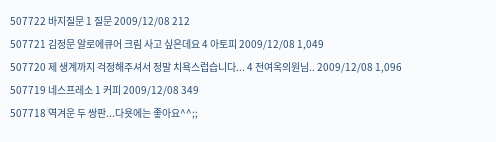507722 바지질문 1 질문 2009/12/08 212
507721 김정문 알로에큐어 크림 사고 싶은데요 4 아토피 2009/12/08 1,049
507720 제 생계까지 걱정해주셔서 정말 치욕스럽습니다... 4 전여옥의원님.. 2009/12/08 1,096
507719 네스프레소 1 커피 2009/12/08 349
507718 역겨운 두 쌍판...다욧에는 좋아요^^;;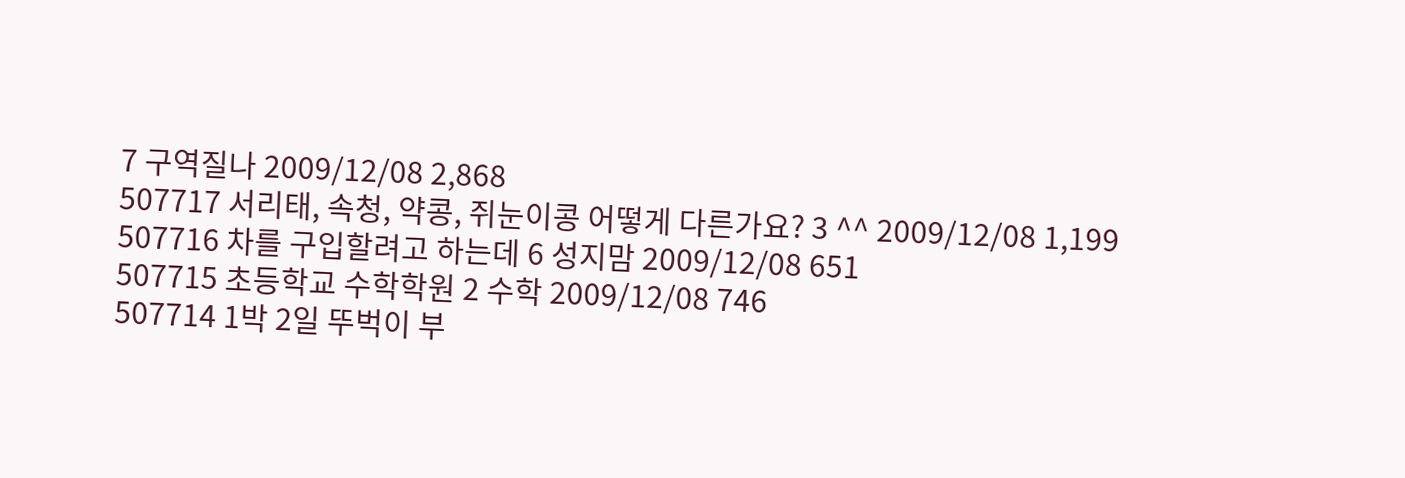7 구역질나 2009/12/08 2,868
507717 서리태, 속청, 약콩, 쥐눈이콩 어떻게 다른가요? 3 ^^ 2009/12/08 1,199
507716 차를 구입할려고 하는데 6 성지맘 2009/12/08 651
507715 초등학교 수학학원 2 수학 2009/12/08 746
507714 1박 2일 뚜벅이 부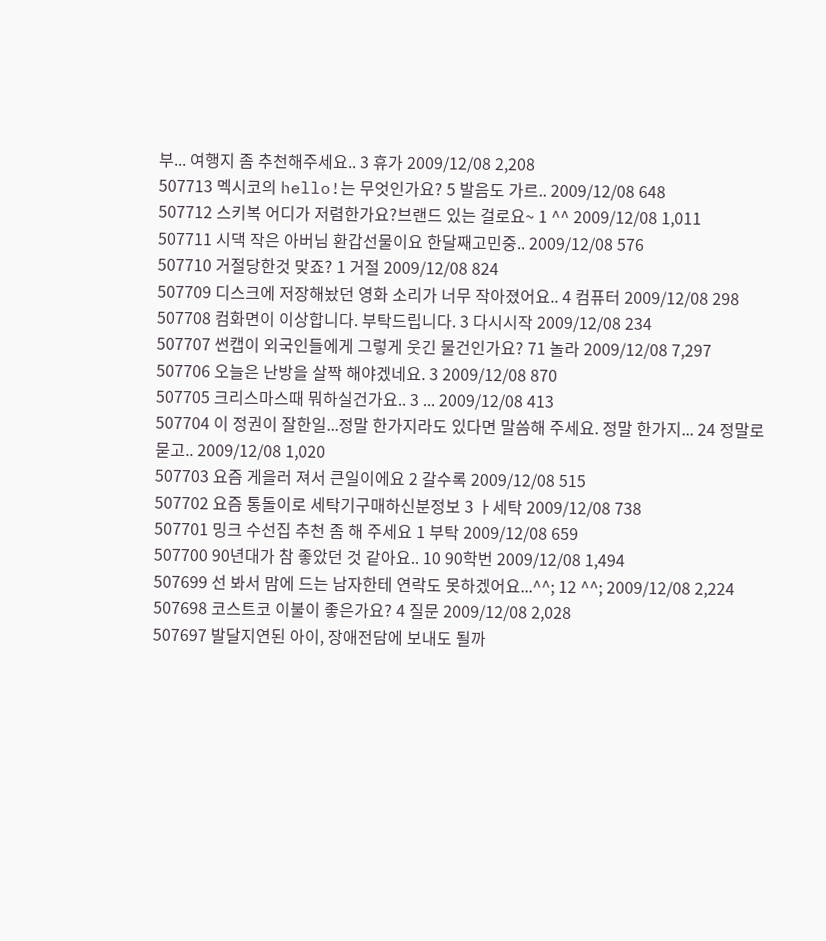부... 여행지 좀 추천해주세요.. 3 휴가 2009/12/08 2,208
507713 멕시코의 hello!는 무엇인가요? 5 발음도 가르.. 2009/12/08 648
507712 스키복 어디가 저렴한가요?브랜드 있는 걸로요~ 1 ^^ 2009/12/08 1,011
507711 시댁 작은 아버님 환갑선물이요 한달째고민중.. 2009/12/08 576
507710 거절당한것 맞죠? 1 거절 2009/12/08 824
507709 디스크에 저장해놨던 영화 소리가 너무 작아졌어요.. 4 컴퓨터 2009/12/08 298
507708 컴화면이 이상합니다. 부탁드립니다. 3 다시시작 2009/12/08 234
507707 썬캡이 외국인들에게 그렇게 웃긴 물건인가요? 71 놀라 2009/12/08 7,297
507706 오늘은 난방을 살짝 해야겠네요. 3 2009/12/08 870
507705 크리스마스때 뭐하실건가요.. 3 ... 2009/12/08 413
507704 이 정권이 잘한일...정말 한가지라도 있다면 말씀해 주세요. 정말 한가지... 24 정말로 묻고.. 2009/12/08 1,020
507703 요즘 게을러 져서 큰일이에요 2 갈수록 2009/12/08 515
507702 요즘 통돌이로 세탁기구매하신분정보 3 ㅏ세탁 2009/12/08 738
507701 밍크 수선집 추천 좀 해 주세요 1 부탁 2009/12/08 659
507700 90년대가 참 좋았던 것 같아요.. 10 90학번 2009/12/08 1,494
507699 선 봐서 맘에 드는 남자한테 연락도 못하겠어요...^^; 12 ^^; 2009/12/08 2,224
507698 코스트코 이불이 좋은가요? 4 질문 2009/12/08 2,028
507697 발달지연된 아이, 장애전담에 보내도 될까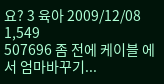요? 3 육아 2009/12/08 1,549
507696 좀 전에 케이블 에서 엄마바꾸기...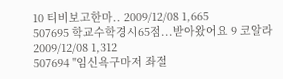10 티비보고한마.. 2009/12/08 1,665
507695 학교수학경시65점...받아왔어요 9 코알라 2009/12/08 1,312
507694 "임신욕구마저 좌절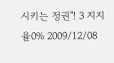시키는 정권"! 3 지지율0% 2009/12/08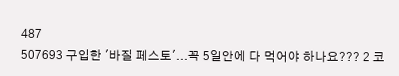487
507693 구입한 '바질 페스토'...꼭 5일안에 다 먹어야 하나요??? 2 코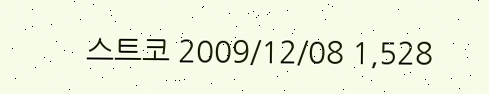스트코 2009/12/08 1,528